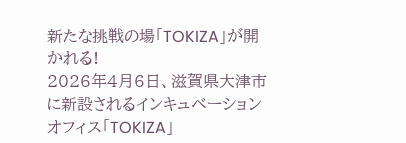新たな挑戦の場「TOKIZA」が開かれる!
2026年4月6日、滋賀県大津市に新設されるインキュベーションオフィス「TOKIZA」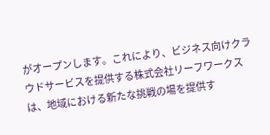がオープンします。これにより、ビジネス向けクラウドサービスを提供する株式会社リーフワークスは、地域における新たな挑戦の場を提供す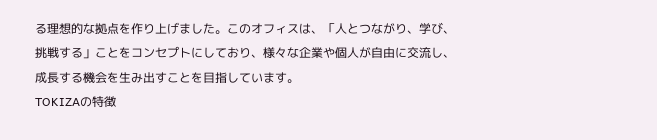る理想的な拠点を作り上げました。このオフィスは、「人とつながり、学び、挑戦する」ことをコンセプトにしており、様々な企業や個人が自由に交流し、成長する機会を生み出すことを目指しています。
TOKIZAの特徴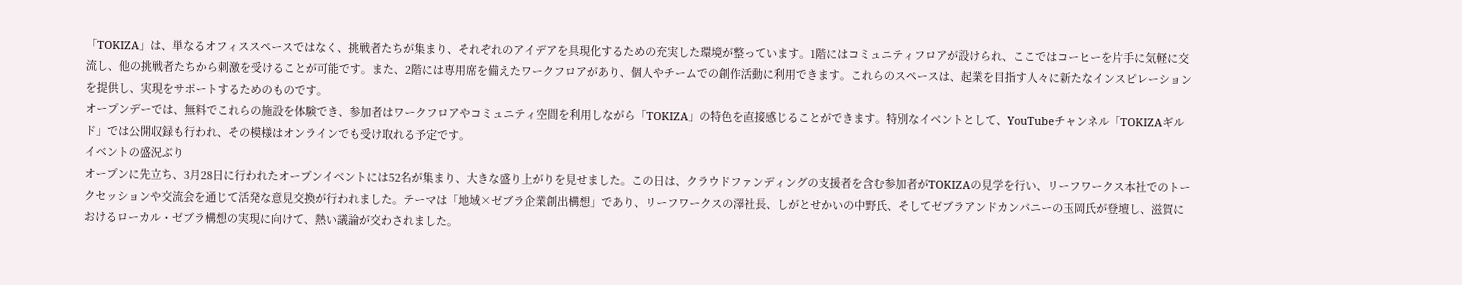「TOKIZA」は、単なるオフィススペースではなく、挑戦者たちが集まり、それぞれのアイデアを具現化するための充実した環境が整っています。1階にはコミュニティフロアが設けられ、ここではコーヒーを片手に気軽に交流し、他の挑戦者たちから刺激を受けることが可能です。また、2階には専用席を備えたワークフロアがあり、個人やチームでの創作活動に利用できます。これらのスペースは、起業を目指す人々に新たなインスピレーションを提供し、実現をサポートするためのものです。
オープンデーでは、無料でこれらの施設を体験でき、参加者はワークフロアやコミュニティ空間を利用しながら「TOKIZA」の特色を直接感じることができます。特別なイベントとして、YouTubeチャンネル「TOKIZAギルド」では公開収録も行われ、その模様はオンラインでも受け取れる予定です。
イベントの盛況ぶり
オープンに先立ち、3月28日に行われたオープンイベントには52名が集まり、大きな盛り上がりを見せました。この日は、クラウドファンディングの支援者を含む参加者がTOKIZAの見学を行い、リーフワークス本社でのトークセッションや交流会を通じて活発な意見交換が行われました。テーマは「地域×ゼブラ企業創出構想」であり、リーフワークスの澤社長、しがとせかいの中野氏、そしてゼブラアンドカンパニーの玉岡氏が登壇し、滋賀におけるローカル・ゼブラ構想の実現に向けて、熱い議論が交わされました。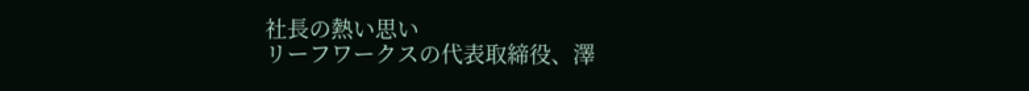社長の熱い思い
リーフワークスの代表取締役、澤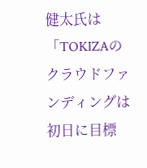健太氏は「TOKIZAのクラウドファンディングは初日に目標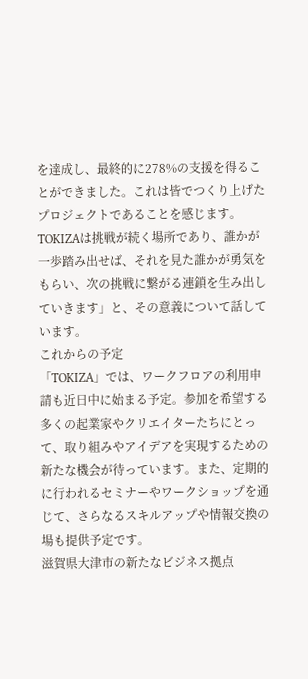を達成し、最終的に278%の支援を得ることができました。これは皆でつくり上げたプロジェクトであることを感じます。TOKIZAは挑戦が続く場所であり、誰かが一歩踏み出せば、それを見た誰かが勇気をもらい、次の挑戦に繋がる連鎖を生み出していきます」と、その意義について話しています。
これからの予定
「TOKIZA」では、ワークフロアの利用申請も近日中に始まる予定。参加を希望する多くの起業家やクリエイターたちにとって、取り組みやアイデアを実現するための新たな機会が待っています。また、定期的に行われるセミナーやワークショップを通じて、さらなるスキルアップや情報交換の場も提供予定です。
滋賀県大津市の新たなビジネス拠点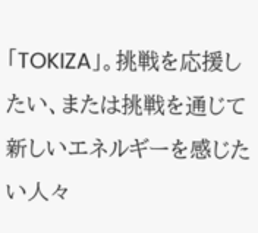「TOKIZA」。挑戦を応援したい、または挑戦を通じて新しいエネルギーを感じたい人々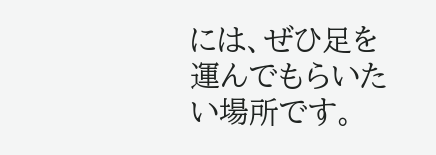には、ぜひ足を運んでもらいたい場所です。